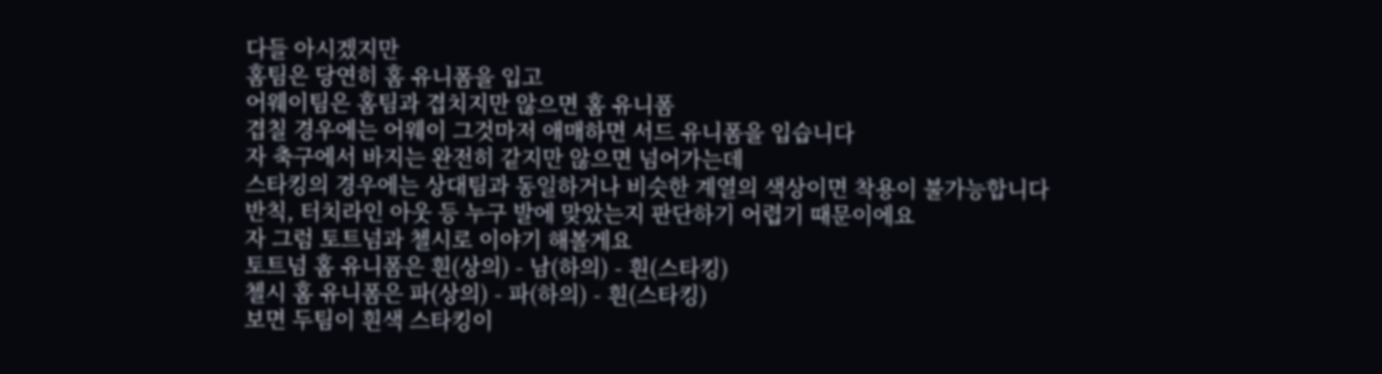다들 아시겠지만
홈팀은 당연히 홈 유니폼을 입고
어웨이팀은 홈팀과 겹치지만 않으면 홈 유니폼
겹칠 경우에는 어웨이 그것마저 애매하면 서드 유니폼을 입습니다
자 축구에서 바지는 완전히 같지만 않으면 넘어가는데
스타킹의 경우에는 상대팀과 동일하거나 비슷한 계열의 색상이면 착용이 불가능합니다
반칙, 터치라인 아웃 등 누구 발에 맞았는지 판단하기 어렵기 때문이에요
자 그럼 토트넘과 첼시로 이야기 해볼게요
토트넘 홈 유니폼은 흰(상의) - 남(하의) - 흰(스타킹)
첼시 홈 유니폼은 파(상의) - 파(하의) - 흰(스타킹)
보면 두팀이 흰색 스타킹이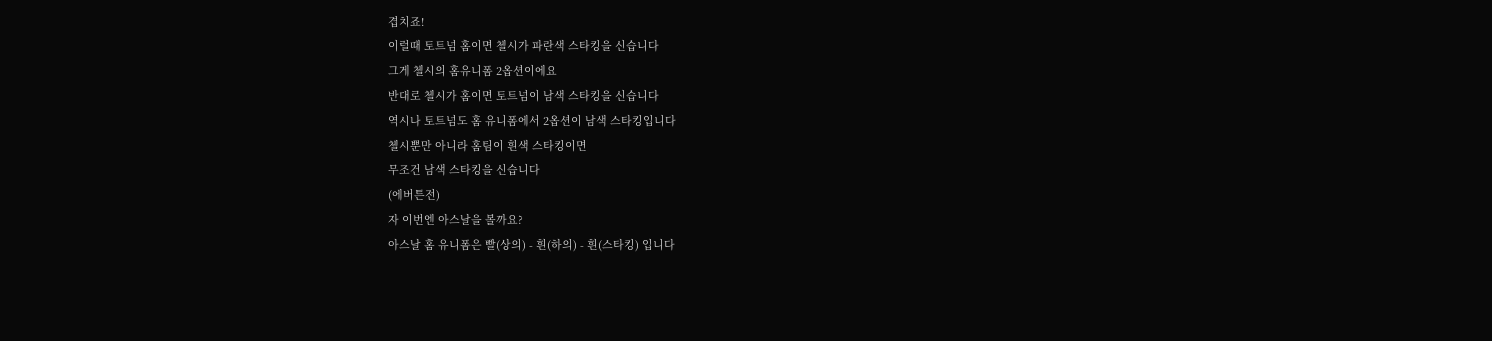겹치죠!
이럴때 토트넘 홈이면 첼시가 파란색 스타킹을 신습니다
그게 첼시의 홈유니폼 2옵션이에요
반대로 첼시가 홈이면 토트넘이 남색 스타킹을 신습니다
역시나 토트넘도 홈 유니폼에서 2옵션이 남색 스타킹입니다
첼시뿐만 아니라 홈팀이 흰색 스타킹이면
무조건 남색 스타킹을 신습니다
(에버튼전)
자 이번엔 아스날을 볼까요?
아스날 홈 유니폼은 빨(상의) - 흰(하의) - 흰(스타킹) 입니다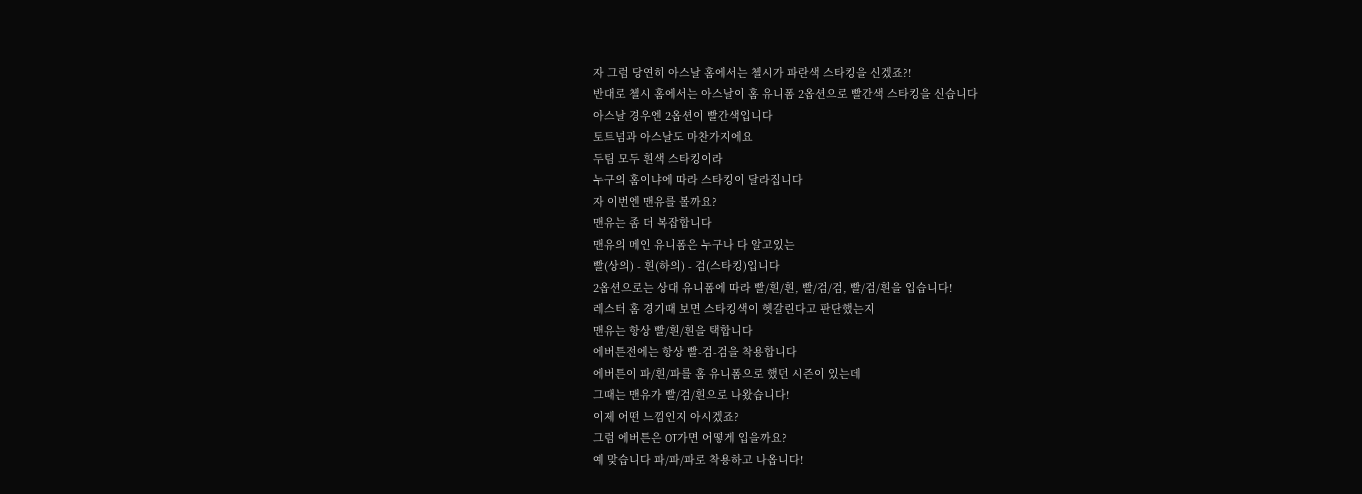자 그럼 당연히 아스날 홈에서는 첼시가 파란색 스타킹을 신겠죠?!
반대로 첼시 홈에서는 아스날이 홈 유니폼 2옵션으로 빨간색 스타킹을 신습니다
아스날 경우엔 2옵션이 빨간색입니다
토트넘과 아스날도 마찬가지에요
두팀 모두 흰색 스타킹이라
누구의 홈이냐에 따라 스타킹이 달라집니다
자 이번엔 맨유를 볼까요?
맨유는 좀 더 복잡합니다
맨유의 메인 유니폼은 누구나 다 알고있는
빨(상의) - 흰(하의) - 검(스타킹)입니다
2옵션으로는 상대 유니폼에 따라 빨/흰/흰, 빨/검/검, 빨/검/흰을 입습니다!
레스터 홈 경기때 보면 스타킹색이 헷갈린다고 판단했는지
맨유는 항상 빨/흰/흰을 택합니다
에버튼전에는 항상 빨-검-검을 착용합니다
에버튼이 파/흰/파를 홈 유니폼으로 했던 시즌이 있는데
그때는 맨유가 빨/검/흰으로 나왔습니다!
이제 어떤 느낌인지 아시겠죠?
그럼 에버튼은 OT가면 어떻게 입을까요?
예 맞습니다 파/파/파로 착용하고 나옵니다!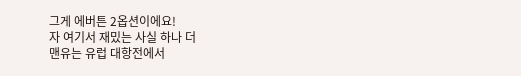그게 에버튼 2옵션이에요!
자 여기서 재밌는 사실 하나 더
맨유는 유럽 대항전에서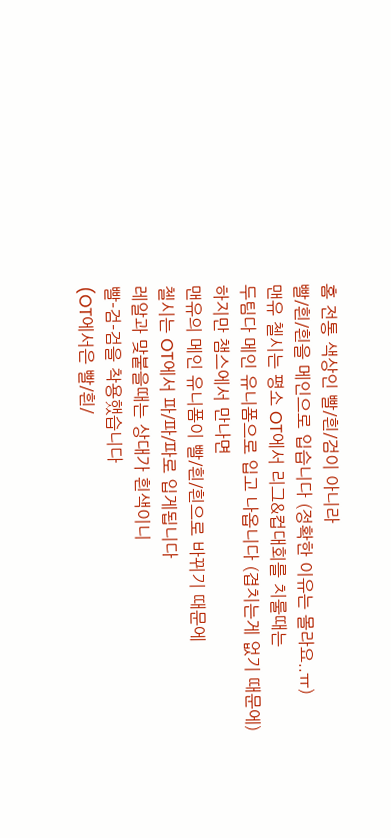홈 전통 색상인 빨/흰/검이 아니라
빨/흰/흰을 메인으로 입습니다 (정확한 이유는 몰라요..ㅠ)
맨유 첼시는 평소 OT에서 리그&컵대회를 치룰때는
두팀다 메인 유니폼으로 입고 나옵니다 (겹치는게 없기 때문에)
하지만 챔스에서 만나면
맨유의 메인 유니폼이 빨/흰/흰으로 바뀌기 때문에
첼시는 OT에서 파/파/파로 입게됩니다
레알과 맞붙을때는 상대가 흰색이니
빨-검-검을 착용했습니다
(OT에서은 빨/흰/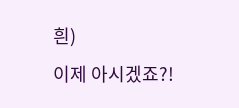흰)
이제 아시겠죠?!